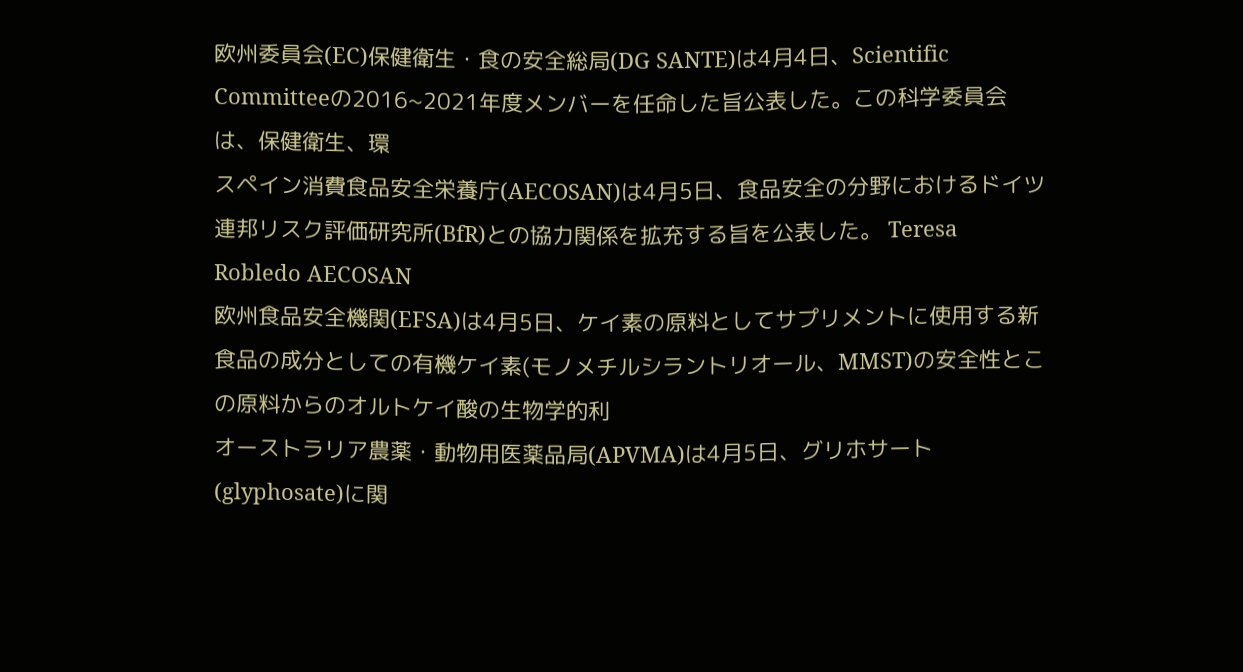欧州委員会(EC)保健衛生・食の安全総局(DG SANTE)は4月4日、Scientific Committeeの2016~2021年度メンバーを任命した旨公表した。この科学委員会は、保健衛生、環
スペイン消費食品安全栄養庁(AECOSAN)は4月5日、食品安全の分野におけるドイツ連邦リスク評価研究所(BfR)との協力関係を拡充する旨を公表した。 Teresa Robledo AECOSAN
欧州食品安全機関(EFSA)は4月5日、ケイ素の原料としてサプリメントに使用する新食品の成分としての有機ケイ素(モノメチルシラントリオール、MMST)の安全性とこの原料からのオルトケイ酸の生物学的利
オーストラリア農薬・動物用医薬品局(APVMA)は4月5日、グリホサート(glyphosate)に関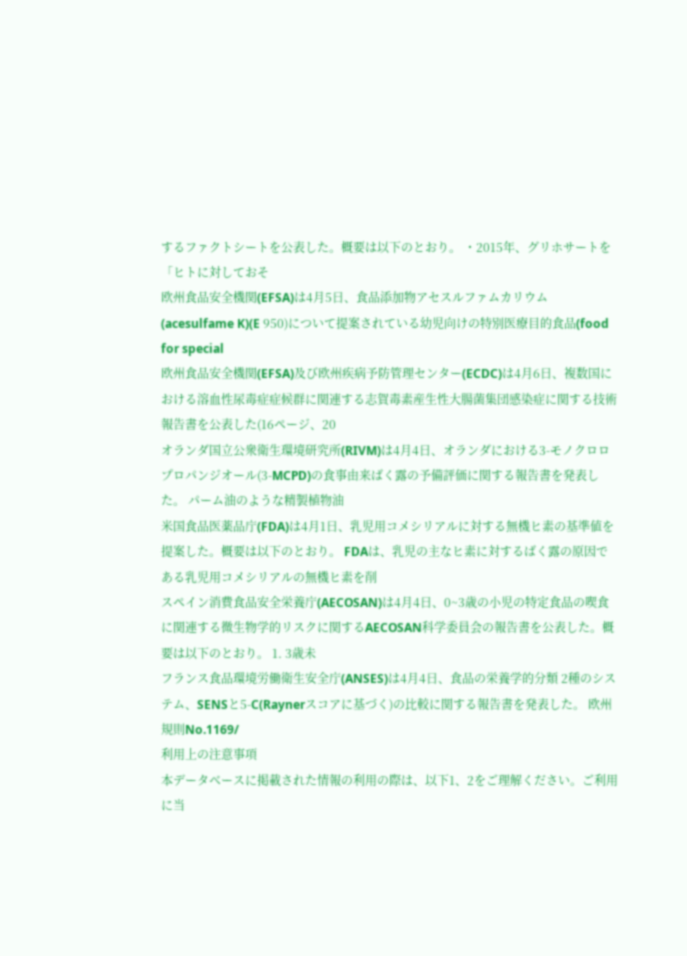するファクトシートを公表した。概要は以下のとおり。 ・2015年、グリホサートを「ヒトに対しておそ
欧州食品安全機関(EFSA)は4月5日、食品添加物アセスルファムカリウム(acesulfame K)(E 950)について提案されている幼児向けの特別医療目的食品(food for special
欧州食品安全機関(EFSA)及び欧州疾病予防管理センター(ECDC)は4月6日、複数国における溶血性尿毒症症候群に関連する志賀毒素産生性大腸菌集団感染症に関する技術報告書を公表した(16ページ、20
オランダ国立公衆衛生環境研究所(RIVM)は4月4日、オランダにおける3-モノクロロプロパンジオール(3-MCPD)の食事由来ばく露の予備評価に関する報告書を発表した。 パーム油のような精製植物油
米国食品医薬品庁(FDA)は4月1日、乳児用コメシリアルに対する無機ヒ素の基準値を提案した。概要は以下のとおり。 FDAは、乳児の主なヒ素に対するばく露の原因である乳児用コメシリアルの無機ヒ素を削
スペイン消費食品安全栄養庁(AECOSAN)は4月4日、0~3歳の小児の特定食品の喫食に関連する微生物学的リスクに関するAECOSAN科学委員会の報告書を公表した。概要は以下のとおり。 1. 3歳未
フランス食品環境労働衛生安全庁(ANSES)は4月4日、食品の栄養学的分類 2種のシステム、SENSと5-C(Raynerスコアに基づく)の比較に関する報告書を発表した。 欧州規則No.1169/
利用上の注意事項
本データベースに掲載された情報の利用の際は、以下1、2をご理解ください。ご利用に当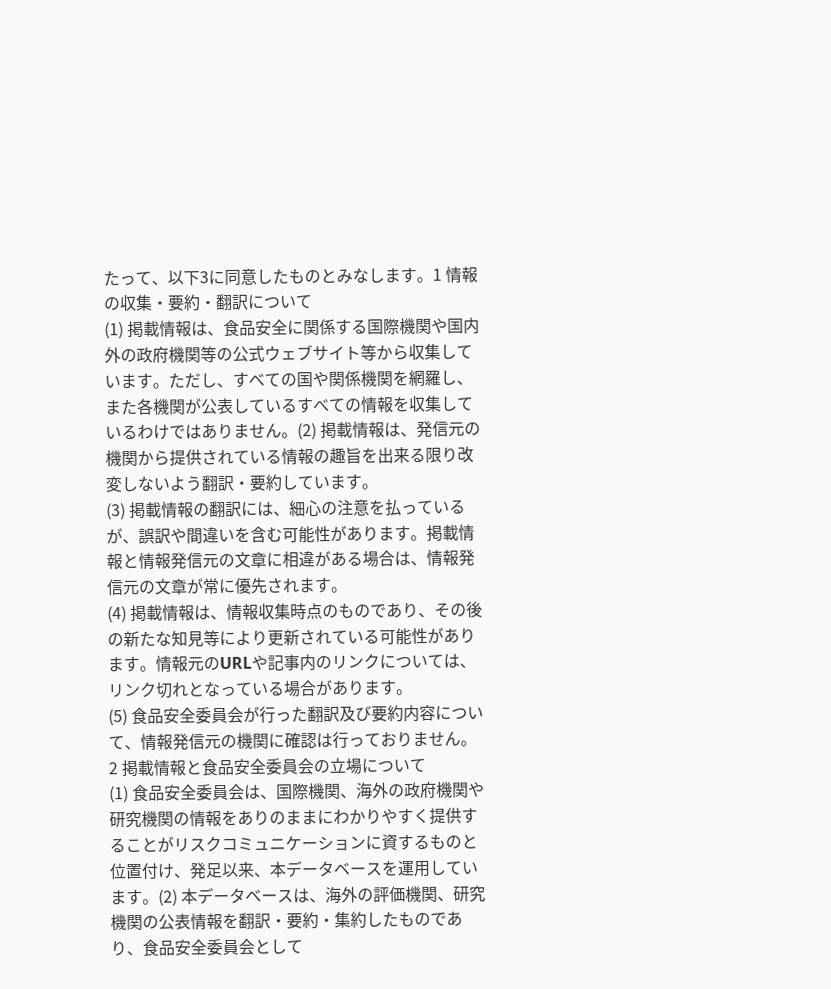たって、以下3に同意したものとみなします。1 情報の収集・要約・翻訳について
(1) 掲載情報は、食品安全に関係する国際機関や国内外の政府機関等の公式ウェブサイト等から収集しています。ただし、すべての国や関係機関を網羅し、また各機関が公表しているすべての情報を収集しているわけではありません。(2) 掲載情報は、発信元の機関から提供されている情報の趣旨を出来る限り改変しないよう翻訳・要約しています。
(3) 掲載情報の翻訳には、細心の注意を払っているが、誤訳や間違いを含む可能性があります。掲載情報と情報発信元の文章に相違がある場合は、情報発信元の文章が常に優先されます。
(4) 掲載情報は、情報収集時点のものであり、その後の新たな知見等により更新されている可能性があります。情報元のURLや記事内のリンクについては、リンク切れとなっている場合があります。
(5) 食品安全委員会が行った翻訳及び要約内容について、情報発信元の機関に確認は行っておりません。
2 掲載情報と食品安全委員会の立場について
(1) 食品安全委員会は、国際機関、海外の政府機関や研究機関の情報をありのままにわかりやすく提供することがリスクコミュニケーションに資するものと位置付け、発足以来、本データベースを運用しています。(2) 本データベースは、海外の評価機関、研究機関の公表情報を翻訳・要約・集約したものであり、食品安全委員会として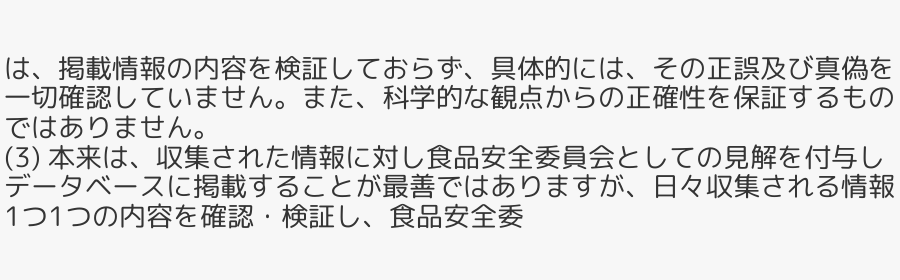は、掲載情報の内容を検証しておらず、具体的には、その正誤及び真偽を一切確認していません。また、科学的な観点からの正確性を保証するものではありません。
(3) 本来は、収集された情報に対し食品安全委員会としての見解を付与しデータベースに掲載することが最善ではありますが、日々収集される情報1つ1つの内容を確認・検証し、食品安全委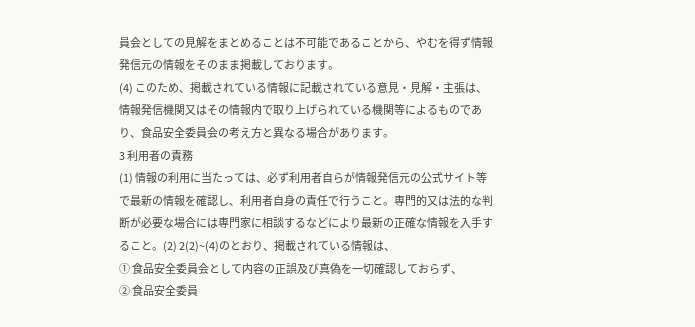員会としての見解をまとめることは不可能であることから、やむを得ず情報発信元の情報をそのまま掲載しております。
(4) このため、掲載されている情報に記載されている意見・見解・主張は、情報発信機関又はその情報内で取り上げられている機関等によるものであり、食品安全委員会の考え方と異なる場合があります。
3 利用者の責務
(1) 情報の利用に当たっては、必ず利用者自らが情報発信元の公式サイト等で最新の情報を確認し、利用者自身の責任で行うこと。専門的又は法的な判断が必要な場合には専門家に相談するなどにより最新の正確な情報を入手すること。(2) 2(2)~(4)のとおり、掲載されている情報は、
① 食品安全委員会として内容の正誤及び真偽を一切確認しておらず、
② 食品安全委員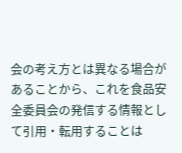会の考え方とは異なる場合があることから、これを食品安全委員会の発信する情報として引用・転用することは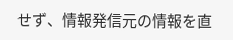せず、情報発信元の情報を直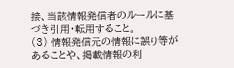接、当該情報発信者のルールに基づき引用・転用すること。
(3) 情報発信元の情報に誤り等があることや、掲載情報の利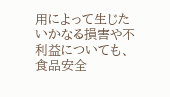用によって生じたいかなる損害や不利益についても、食品安全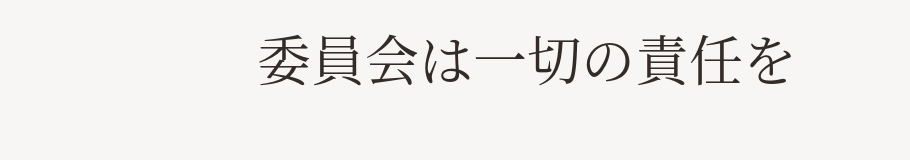委員会は一切の責任を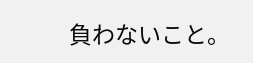負わないこと。